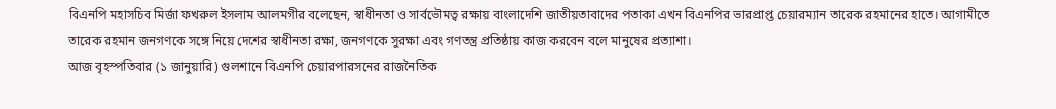বিএনপি মহাসচিব মির্জা ফখরুল ইসলাম আলমগীর বলেছেন, স্বাধীনতা ও সার্বভৌমত্ব রক্ষায় বাংলাদেশি জাতীয়তাবাদের পতাকা এখন বিএনপির ভারপ্রাপ্ত চেয়ারম্যান তারেক রহমানের হাতে। আগামীতে তারেক রহমান জনগণকে সঙ্গে নিয়ে দেশের স্বাধীনতা রক্ষা, জনগণকে সুরক্ষা এবং গণতন্ত্র প্রতিষ্ঠায় কাজ করবেন বলে মানুষের প্রত্যাশা।
আজ বৃহস্পতিবার (১ জানুয়ারি) গুলশানে বিএনপি চেয়ারপারসনের রাজনৈতিক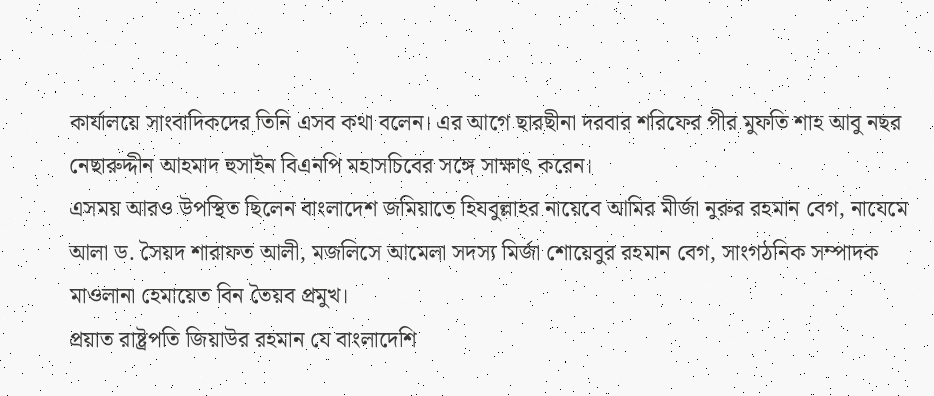কার্যালয়ে সাংবাদিকদের তিনি এসব কথা বলেন। এর আগে ছারছীনা দরবার শরিফের পীর মুফতি শাহ আবু নছর নেছারুদ্দীন আহমাদ হুসাইন বিএনপি মহাসচিবের সঙ্গে সাক্ষাৎ করেন।
এসময় আরও উপস্থিত ছিলেন বাংলাদেশ জমিয়াতে হিযবুল্লাহর নায়েবে আমির মীর্জা নুরুর রহমান বেগ, নাযেমে আলা ড. সৈয়দ শারাফত আলী, মজলিসে আমেলা সদস্য মির্জা শোয়েবুর রহমান বেগ, সাংগঠনিক সম্পাদক মাওলানা হেমায়েত বিন তৈয়ব প্রমুখ।
প্রয়াত রাষ্ট্রপতি জিয়াউর রহমান যে বাংলাদেশি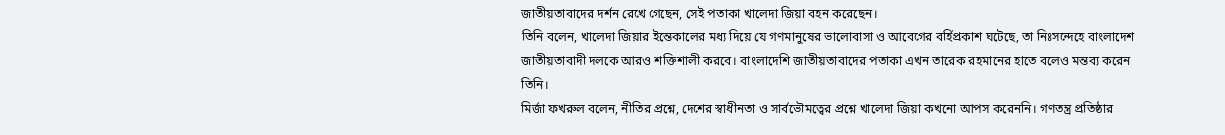জাতীয়তাবাদের দর্শন রেখে গেছেন, সেই পতাকা খালেদা জিয়া বহন করেছেন।
তিনি বলেন, খালেদা জিয়ার ইন্তেকালের মধ্য দিয়ে যে গণমানুষের ভালোবাসা ও আবেগের বর্হিপ্রকাশ ঘটেছে, তা নিঃসন্দেহে বাংলাদেশ জাতীয়তাবাদী দলকে আরও শক্তিশালী করবে। বাংলাদেশি জাতীয়তাবাদের পতাকা এখন তারেক রহমানের হাতে বলেও মন্তব্য করেন তিনি।
মির্জা ফখরুল বলেন, নীতির প্রশ্নে, দেশের স্বাধীনতা ও সার্বভৌমত্বের প্রশ্নে খালেদা জিয়া কখনো আপস করেননি। গণতন্ত্র প্রতিষ্ঠার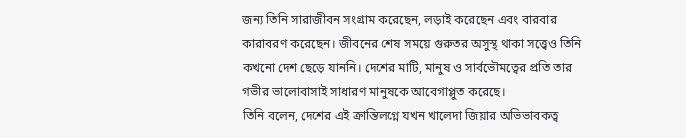জন্য তিনি সারাজীবন সংগ্রাম করেছেন, লড়াই করেছেন এবং বারবার কারাবরণ করেছেন। জীবনের শেষ সময়ে গুরুতর অসুস্থ থাকা সত্ত্বেও তিনি কখনো দেশ ছেড়ে যাননি। দেশের মাটি, মানুষ ও সার্বভৌমত্বের প্রতি তার গভীর ভালোবাসাই সাধারণ মানুষকে আবেগাপ্লুত করেছে।
তিনি বলেন, দেশের এই ক্রান্তিলগ্নে যখন খালেদা জিয়ার অভিভাবকত্ব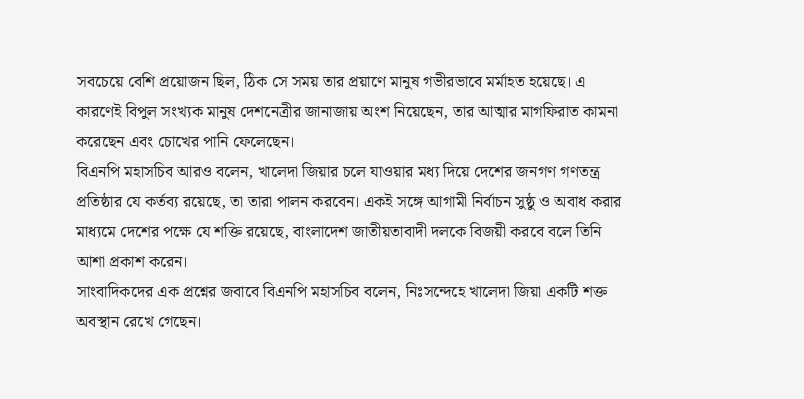সবচেয়ে বেশি প্রয়োজন ছিল, ঠিক সে সময় তার প্রয়াণে মানুষ গভীরভাবে মর্মাহত হয়েছে। এ কারণেই বিপুল সংখ্যক মানুষ দেশনেত্রীর জানাজায় অংশ নিয়েছেন, তার আত্মার মাগফিরাত কামনা করেছেন এবং চোখের পানি ফেলেছেন।
বিএনপি মহাসচিব আরও বলেন, খালেদা জিয়ার চলে যাওয়ার মধ্য দিয়ে দেশের জনগণ গণতন্ত্র প্রতিষ্ঠার যে কর্তব্য রয়েছে, তা তারা পালন করবেন। একই সঙ্গে আগামী নির্বাচন সুষ্ঠু ও অবাধ করার মাধ্যমে দেশের পক্ষে যে শক্তি রয়েছে, বাংলাদেশ জাতীয়তাবাদী দলকে বিজয়ী করবে বলে তিনি আশা প্রকাশ করেন।
সাংবাদিকদের এক প্রশ্নের জবাবে বিএনপি মহাসচিব বলেন, নিঃসন্দেহে খালেদা জিয়া একটি শক্ত অবস্থান রেখে গেছেন।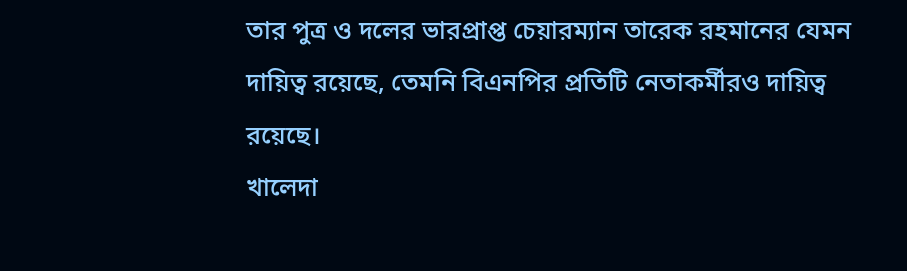তার পুত্র ও দলের ভারপ্রাপ্ত চেয়ারম্যান তারেক রহমানের যেমন দায়িত্ব রয়েছে, তেমনি বিএনপির প্রতিটি নেতাকর্মীরও দায়িত্ব রয়েছে।
খালেদা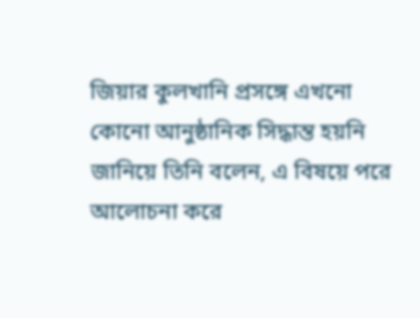জিয়ার কুলখানি প্রসঙ্গে এখনো কোনো আনুষ্ঠানিক সিদ্ধান্ত হয়নি জানিয়ে তিনি বলেন, এ বিষয়ে পরে আলোচনা করে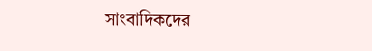সাংবাদিকদের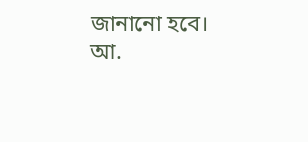জানানো হবে।
আ.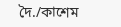দৈ./কাশেম